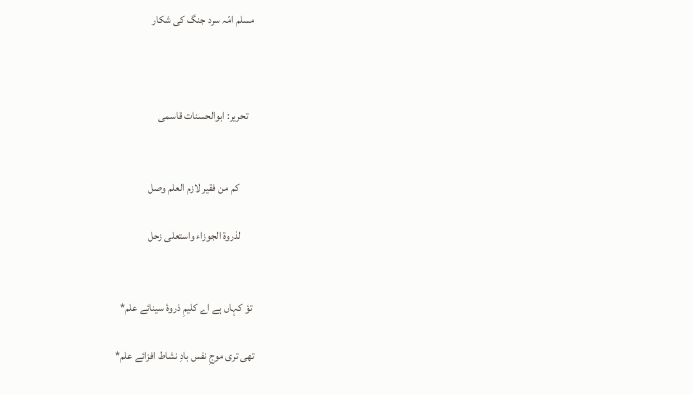مسلم امّہ سرد جنگ کی شکار



   تحریر: ابوالحسنات قاسمی


       كم من فقير لازم العلم وصل

      لذروة الجوزاء واستعلى زحل


 توٗ کہاں ہے اے کلیمِ ذروۂ سینائے علم*

تھی تری موجِ نفس بادِ نشاط افزائے علم*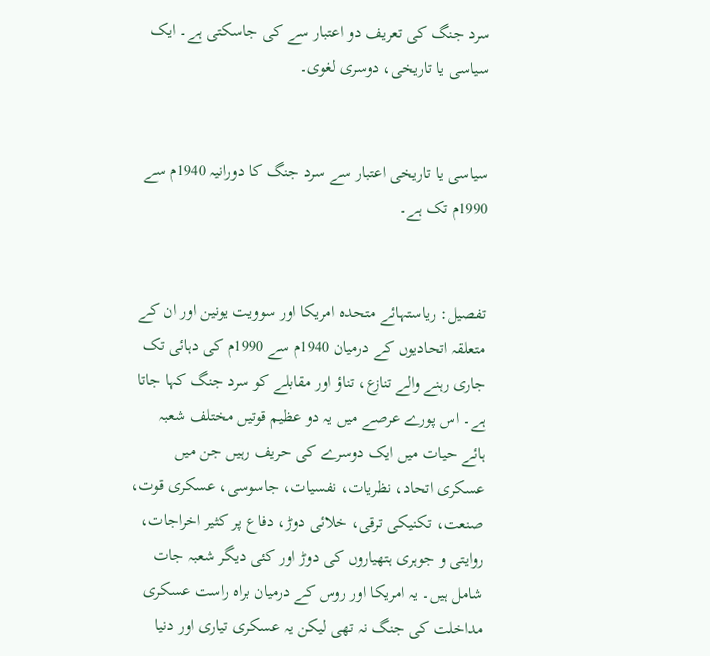سرد جنگ کی تعریف دو اعتبار سے کی جاسکتی ہے۔ ایک سیاسی یا تاریخی، دوسری لغوی۔


سیاسی یا تاریخی اعتبار سے سرد جنگ کا دورانیہ 1940م سے 1990م تک ہے۔


تفصیل: ریاستہائے متحدہ امریکا اور سوویت یونین اور ان کے متعلقہ اتحادیوں کے درمیان 1940م سے 1990م کی دہائی تک جاری رہنے والے تنازع، تناؤ اور مقابلے کو سرد جنگ کہا جاتا ہے۔ اس پورے عرصے میں یہ دو عظیم قوتیں مختلف شعبہ ہائے حیات میں ایک دوسرے کی حریف رہیں جن میں عسکری اتحاد، نظریات، نفسیات، جاسوسی، عسکری قوت، صنعت، تکنیکی ترقی، خلائی دوڑ، دفاع پر کثير اخراجات، روایتی و جوہری ہتھیاروں کی دوڑ اور کئی دیگر شعبہ جات شامل ہیں۔ یہ امریکا اور روس کے درمیان براہ راست عسکری مداخلت کی جنگ نہ تھی لیکن یہ عسکری تیاری اور دنیا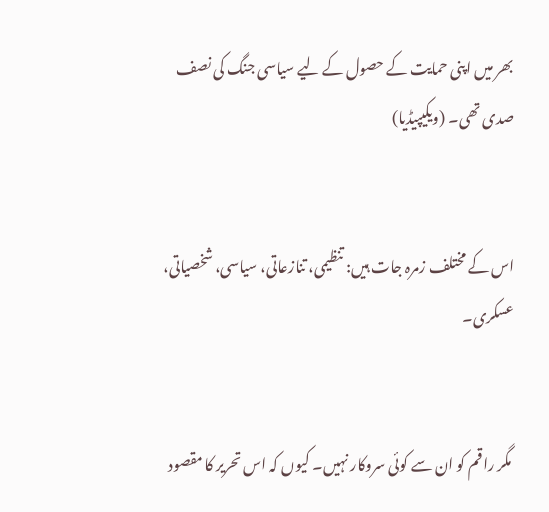بھر میں اپنی حمایت کے حصول کے لیے سیاسی جنگ کی نصف صدی تھی۔ (ویکیپیڈیا)


اس کے مختلف زمرہ جات ہیں: تنظیمی، تنازعاتی، سیاسی، شخصیاتی، عسکری۔


 مگر راقم کو ان سے کوئی سروکار نہیں۔ کیوں کہ اس تحریر کا مقصود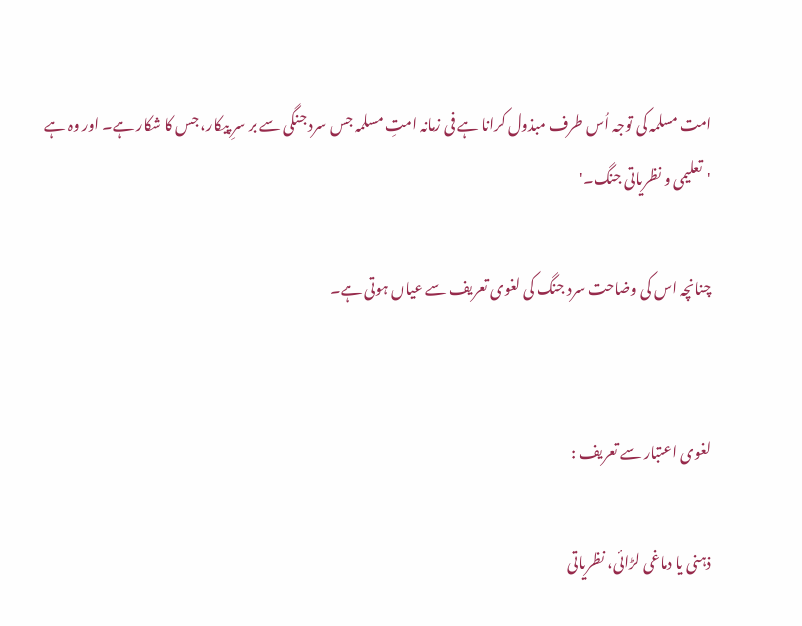امت مسلمہ کی توجہ اُس طرف مبذول کرانا ہے فی زمانہ امتِ مسلمہ جس سرد جنگی سے بر سرِ پیکار، جس کا شکار ہے۔ اور وہ ہے 'تعلیمی و نظریاتی جنگ۔'

چنانچہ اس کی وضاحت سرد جنگ کی لغوی تعریف سے عیاں ہوتی ہے۔


لغوی اعتبار سے تعریف :

ذہنی یا دماغی لڑائی، نظریاتی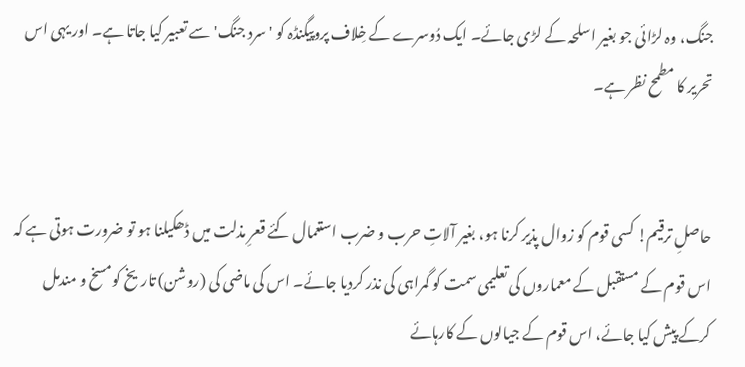جنگ، وہ لڑائی جو بغیر اسلحہ کے لڑی جائے۔ ایک دُوسرے کے خِلاف پروپیگنڈہ کو 'سرد جنگ' سے تعبیر کیا جاتا ہے۔ اور یہی اس تحریر کا مطمح نظر ہے۔


حاصلِ ترقیم! کسی قوم کو زوال پذیر کرنا ہو، بغیر آلاتِ حرب و ضرب استعمال کئے قعرِ مذلت میں ڈھکیلنا ہو تو ضرورت ہوتی ہے کہ اس قوم کے مستقبل کے معماروں کی تعلیمی سمت کو گمراہی کی نذر کردیا جائے۔ اس کی ماضی کی (روشن) تاریخ کومسخ و مندمل کرکے پیش کیا جائے، اس قوم کے جیالوں کے کارہائے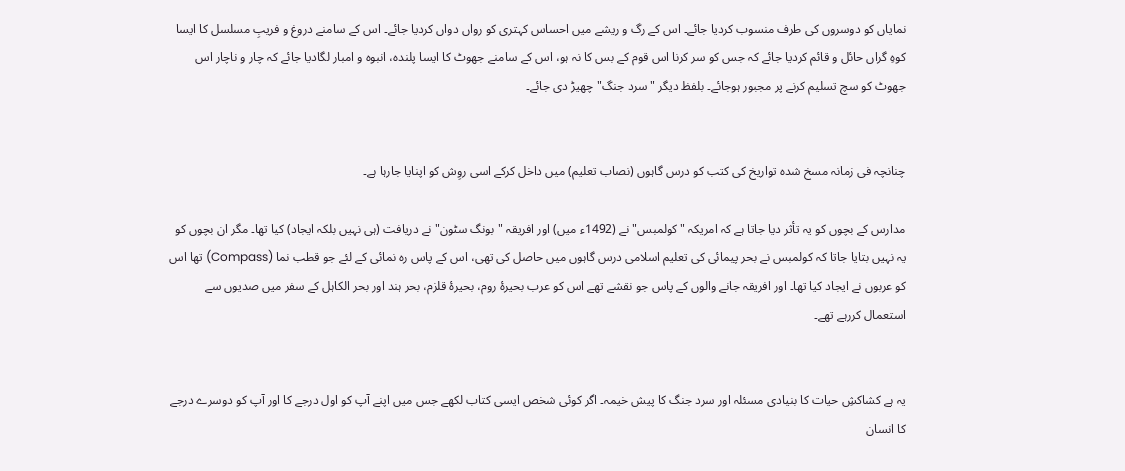نمایاں کو دوسروں کی طرف منسوب کردیا جائے۔ اس کے رگ و ریشے میں احساس کہتری کو رواں دواں کردیا جائے۔ اس کے سامنے دروغ و فریبِ مسلسل کا ایسا کوہِ گراں حائل و قائم کردیا جائے کہ جس کو سر کرنا اس قوم کے بس کا نہ ہو، اس کے سامنے جھوٹ کا ایسا پلندہ، انبوہ و امبار لگادیا جائے کہ چار و ناچار اس جھوٹ کو سچ تسلیم کرنے پر مجبور ہوجائے۔ بلفظ دیگر "سرد جنگ" چھیڑ دی جائے۔


چنانچہ فی زمانہ مسخ شدہ تواریخ کی کتب کو درس گاہوں (نصاب تعلیم) میں داخل کرکے اسی روِش کو اپنایا جارہا ہے۔

مدارس کے بچوں کو یہ تأثر دیا جاتا ہے کہ امریکہ "کولمبس" نے (1492ء میں) اور افریقہ "بونگ سٹون" نے دریافت (ہی نہیں بلکہ ایجاد) کیا تھا۔ مگر ان بچوں کو یہ نہیں بتایا جاتا کہ کولمبس نے بحر پیمائی کی تعلیم اسلامی درس گاہوں میں حاصل کی تھی، اس کے پاس رہ نمائی کے لئے جو قطب نما (Compass) تھا اس کو عربوں نے ایجاد کیا تھا۔ اور افریقہ جانے والوں کے پاس جو نقشے تھے اس کو عرب بحیرۂ روم، بحیرۂ قلزم، بحر ہند اور بحر الکاہل کے سفر میں صدیوں سے استعمال کررہے تھے۔


یہ ہے کشاکشِ حیات کا بنیادی مسئلہ اور سرد جنگ کا پیش خیمہ۔ اگر کوئی شخص ایسی کتاب لکھے جس میں اپنے آپ کو اول درجے کا اور آپ کو دوسرے درجے کا انسان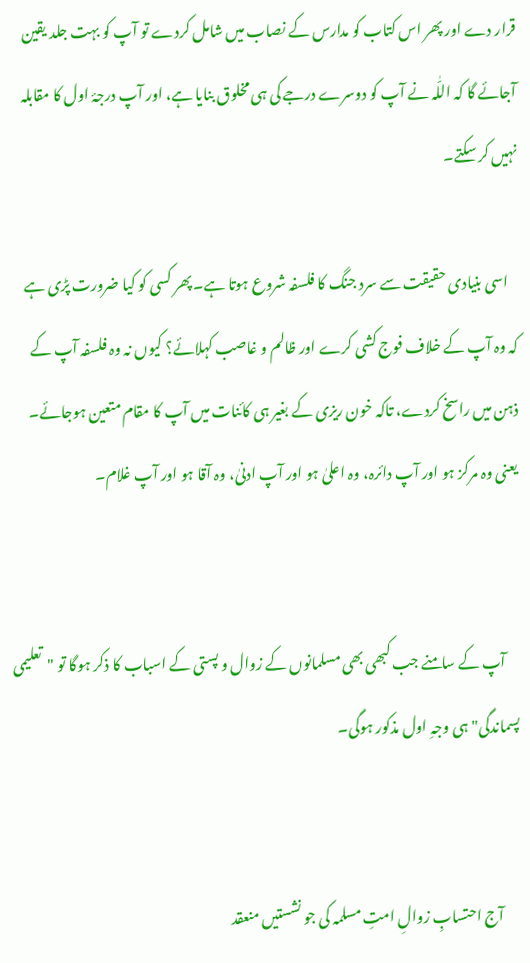قرار دے اور پھر اس کتاب کو مدارس کے نصاب میں شامل کردے تو آپ کو بہت جلد یقین آجائے گا کہ اللّٰہ نے آپ کو دوسرے درجے کی ہی مخلوق بنایا ہے، اور آپ درجۂ اول کا مقابلہ نہیں کر سکتے۔

   اسی بنیادی حقیقت سے سرد جنگ کا فلسفہ شروع ہوتا ہے۔ پھر کسی کو کیا ضرورت پڑی ہے کہ وہ آپ کے خلاف فوج کشی کرے اور ظالم و غاصب کہلائے؟ کیوں نہ وہ فلسفہ آپ کے ذہن میں راسخ کردے، تاکہ خون ریزی کے بغیر ہی کائنات میں آپ کا مقام متعین ہوجائے۔ یعنی وہ مرکز ہو اور آپ دائرہ، وہ اعلیٰ ہو اور آپ ادنیٰ، وہ آقا ہو اور آپ غلام۔


     آپ کے سامنے جب کبھی بھی مسلمانوں کے زوال و پستی کے اسباب کا ذکر ہوگا تو "تعلیمی پسماندگی" ہی وجہِ اول مذکور ہوگی۔


      آج احتسابِ زوالِ امتِ مسلمہ کی جو نشستیں منعقد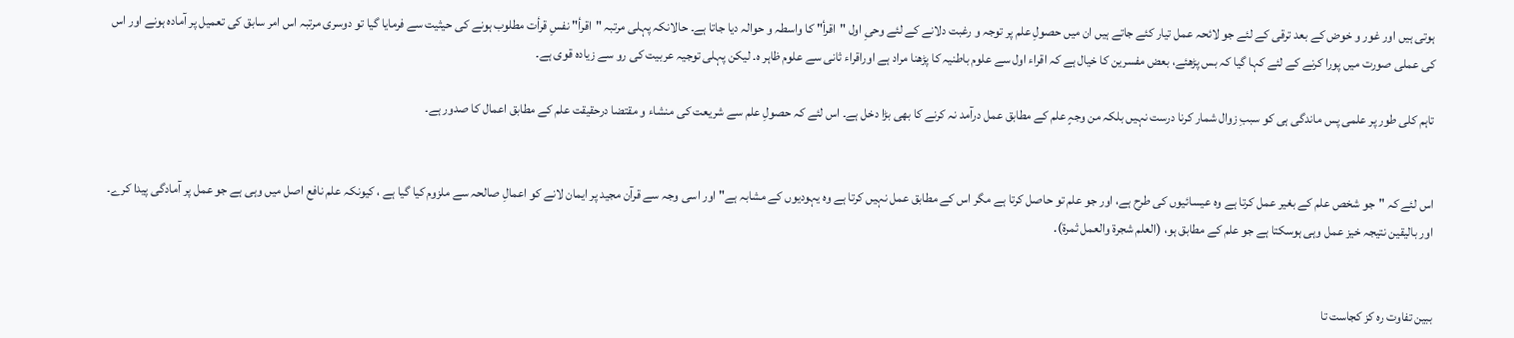ہوتی ہیں اور غور و خوض کے بعد ترقی کے لئے جو لائحہ عمل تیار کئے جاتے ہیں ان میں حصولِ علم پر توجہ و رغبت دلانے کے لئے وحیِ اول "اقرأ" کا واسطہ و حوالہ دیا جاتا ہے۔ حالانکہ پہلی مرتبہ "اقرأ" نفسِ قرأت مطلوب ہونے کی حیثیت سے فرمایا گیا تو دوسری مرتبہ اس امر سابق کی تعمیل پر آمادہ ہونے اور اس کی عملی صورت میں پورا کرنے کے لئے کہا گیا کہ بس پڑھئے، بعض مفسرین کا خیال ہے کہ اقراء اول سے علوم باطنیہ کا پڑھنا مراد ہے اوراقراء ثانی سے علوم ظاہر ہ۔ لیکن پہلی توجیہ عربیت کی رو سے زیادہ قوی ہے۔

تاہم کلی طور پر علمی پس ماندگی ہی کو سببِ زوال شمار کرنا درست نہیں بلکہ من وجہٍ علم کے مطابق عمل درآمد نہ کرنے کا بھی بڑا دخل ہے۔ اس لئے کہ حصولِ علم سے شریعت کی منشاء و مقتضا درحقیقت علم کے مطابق اعمال کا صدور ہے۔


اس لئے کہ "جو شخص علم کے بغیر عمل کرتا ہے وہ عیسائیوں کی طرح ہے، اور جو علم تو حاصل کرتا ہے مگر اس کے مطابق عمل نہیں کرتا ہے وہ یہودیوں کے مشابہ ہے" اور اسی وجہ سے قرآن مجید پر ایمان لانے کو اعمالِ صالحہ سے ملزوم کیا گیا ہے ، کیونکہ علم نافع اصل میں وہی ہے جو عمل پر آمادگی پیدا کرے۔ اور بالیقین نتیجہ خیز عمل وہی ہوسکتا ہے جو علم کے مطابق ہو، (العلم شجرة والعمل ثمرة)۔


ببین تفاوت ره کز کجاست تا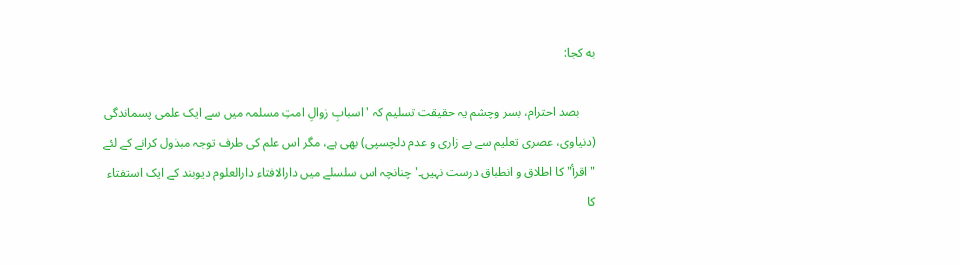به کجا:

     بصد احترام، بسر وچشم یہ حقیقت تسلیم کہ 'اسبابِ زوالِ امتِ مسلمہ میں سے ایک علمی پسماندگی (دنیاوی، عصری تعلیم سے بے زاری و عدم دلچسپی) بھی ہے، مگر اس علم کی طرف توجہ مبذول کرانے کے لئے "اقرأ" کا اطلاق و انطباق درست نہیں۔' چنانچہ اس سلسلے میں دارالافتاء دارالعلوم دیوبند کے ایک استفتاء کا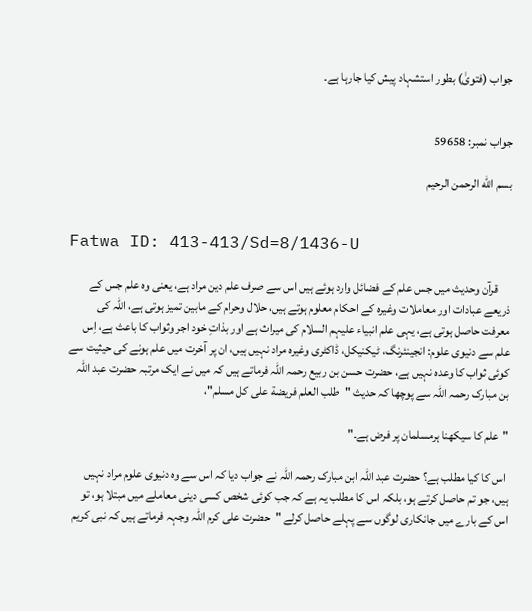جواب (فتویٰ) بطور استشہاد پیش کیا جارہا ہے۔


جواب نمبر: 59658

بسم اللّٰه الرحمن الرحيم


Fatwa ID: 413-413/Sd=8/1436-U

     قرآن وحدیث میں جس علم کے فضائل وارد ہوئے ہیں اس سے صرف علم دین مراد ہے، یعنی وہ علم جس کے ذریعے عبادات اور معاملات وغیرہ کے احکام معلوم ہوتے ہیں، حلال وحرام کے مابین تمیز ہوتی ہے، اللّٰہ کی معرفت حاصل ہوتی ہے، یہی علم انبیاء علیہم السلام کی میراث ہے اور بذاتِ خود اجر وثواب کا باعث ہے، اِس علم سے دنیوی علوم: انجینئرنگ، ٹیکنیکل، ڈاکٹری وغیرہ مراد نہیں ہیں، ان پر آخرت میں علم ہونے کی حیثیت سے کوئی ثواب کا وعدہ نہیں ہے، حضرت حسن بن ربیع رحمہ اللّٰہ فرماتے ہیں کہ میں نے ایک مرتبہ حضرت عبد اللّٰہ بن مبارک رحمہ اللّٰہ سے پوچھا کہ حدیث "طلب العلم فریضة علی کل مسلم"،

"علم کا سیکھنا ہرمسلمان پر فرض ہے۔"

 اس کا کیا مطلب ہے؟ حضرت عبد اللّٰہ ابن مبارک رحمہ اللّٰہ نے جواب دیا کہ اس سے وہ دنیوی علوم مراد نہیں ہیں، جو تم حاصل کرتے ہو، بلکہ اس کا مطلب یہ ہے کہ جب کوئی شخص کسی دینی معاملے میں مبتلا ہو، تو اس کے بارے میں جانکاری لوگوں سے پہلے حاصل کرلے "حضرت علی کرم اللّٰہ وجہہ فرماتے ہیں کہ نبی کریم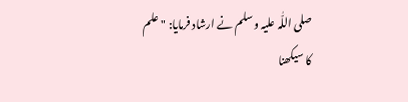صلی اللّٰہ علیہ وسلم نے ارشاد فرمایا: "علم کا سیکھنا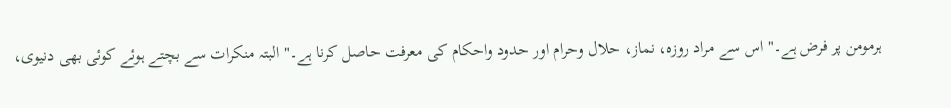ہرمومن پر فرض ہے۔" اس سے مراد روزہ، نماز، حلال وحرام اور حدود واحکام کی معرفت حاصل کرنا ہے۔" البتہ منکرات سے بچتے ہوئے کوئی بھی دنیوی،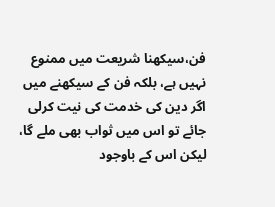فن،سیکھنا شریعت میں ممنوع نہیں ہے، بلکہ فن کے سیکھنے میں اگر دین کی خدمت کی نیت کرلی جائے تو اس میں ثواب بھی ملے گا، لیکن اس کے باوجود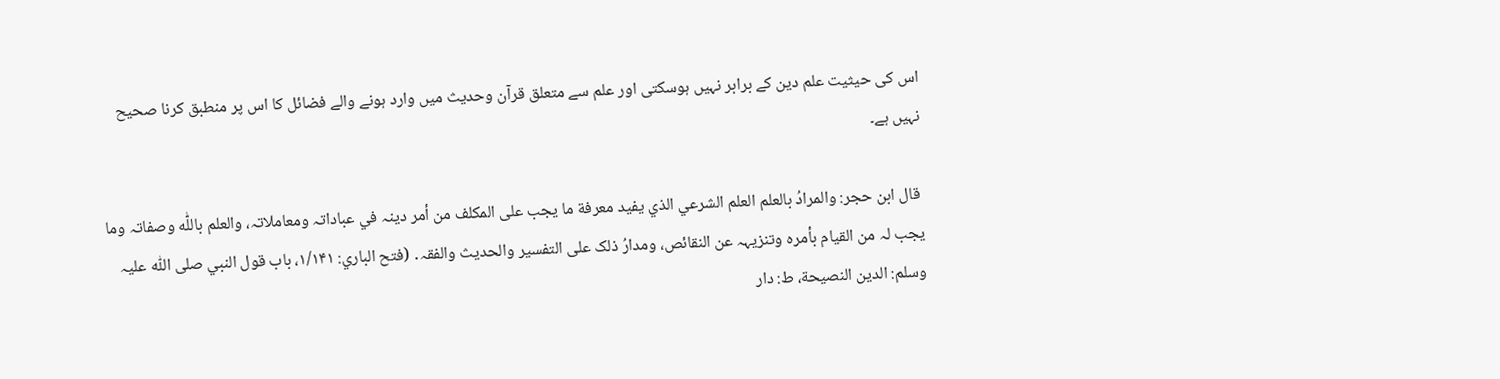اس کی حیثیت علم دین کے برابر نہیں ہوسکتی اور علم سے متعلق قرآن وحدیث میں وارد ہونے والے فضائل کا اس پر منطبق کرنا صحیح نہیں ہے۔

 قال ابن حجر: والمرادُ بالعلم العلم الشرعي الذي یفید معرفة ما یجب علی المکلف من أمر دینہ في عباداتہ ومعاملاتہ، والعلم باللّٰه وصفاتہ وما یجب لہ من القیام بأمرہ وتنزیہہ عن النقائص، ومدارُ ذلک علی التفسیر والحدیث والفقہ․ (فتح الباري: ۱/۱۴۱، باب قول النبي صلی اللّٰه علیہ وسلم: الدین النصیحة، ط: دار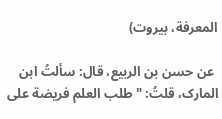المعرفة، بیروت)

 عن حسن بن الربیع، قال: سألتُ ابن المارک، قلتُ: "طلب العلم فریضة علی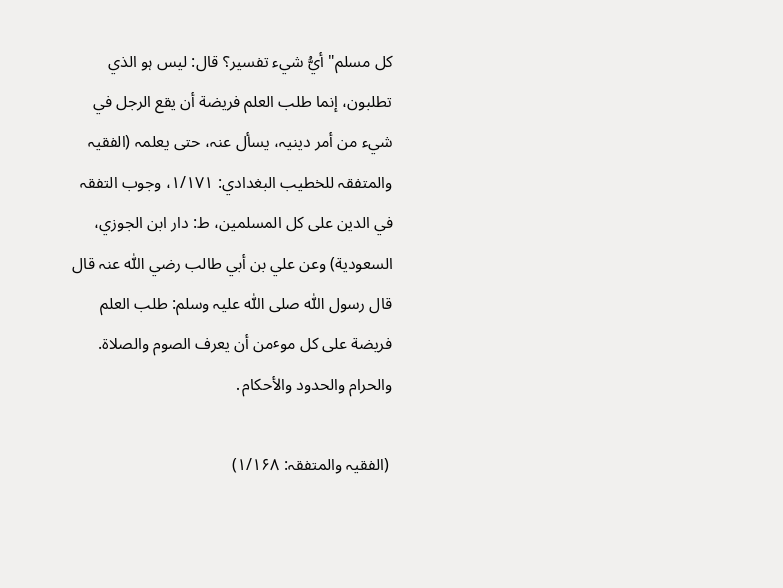کل مسلم" أيُّ شيء تفسیر؟ قال: لیس ہو الذي تطلبون، إنما طلب العلم فریضة أن یقع الرجل في شيء من أمر دینیہ، یسأل عنہ، حتی یعلمہ (الفقیہ والمتفقہ للخطیب البغدادي: ۱/۱۷۱، وجوب التفقہ في الدین علی کل المسلمین، ط: دار ابن الجوزي، السعودیة) وعن علي بن أبي طالب رضي اللّٰه عنہ قال قال رسول اللّٰه صلی اللّٰه علیہ وسلم: طلب العلم فریضة علی کل موٴمن أن یعرف الصوم والصلاة. والحرام والحدود والأحکام․

 (الفقیہ والمتفقہ: ۱/۱۶۸)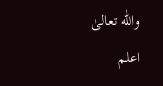واللّٰه تعالیٰ اعلم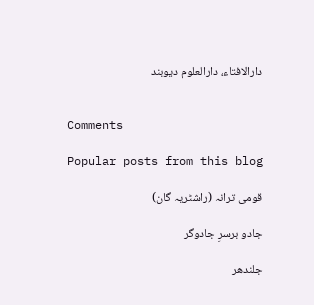دارالافتاء، دارالعلوم دیوبند


Comments

Popular posts from this blog

قومی ترانہ (راشٹریہ گان)

جادو برسرِ جادوگر

جلندھر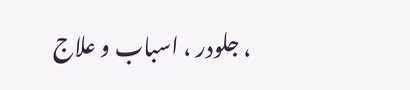، جلودر ، اسباب و علاج